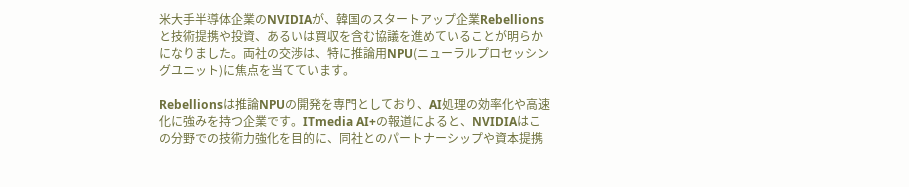米大手半導体企業のNVIDIAが、韓国のスタートアップ企業Rebellionsと技術提携や投資、あるいは買収を含む協議を進めていることが明らかになりました。両社の交渉は、特に推論用NPU(ニューラルプロセッシングユニット)に焦点を当てています。

Rebellionsは推論NPUの開発を専門としており、AI処理の効率化や高速化に強みを持つ企業です。ITmedia AI+の報道によると、NVIDIAはこの分野での技術力強化を目的に、同社とのパートナーシップや資本提携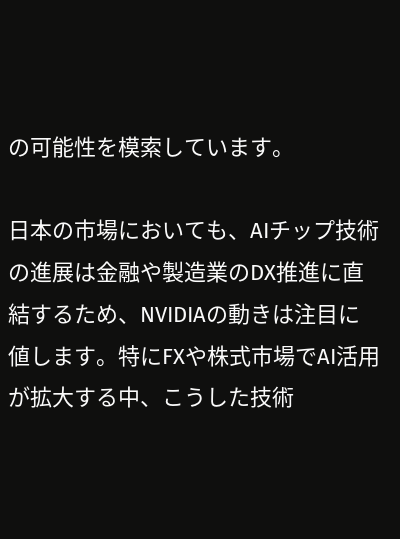の可能性を模索しています。

日本の市場においても、AIチップ技術の進展は金融や製造業のDX推進に直結するため、NVIDIAの動きは注目に値します。特にFXや株式市場でAI活用が拡大する中、こうした技術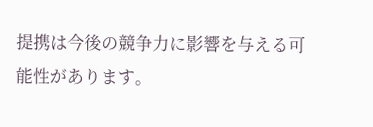提携は今後の競争力に影響を与える可能性があります。